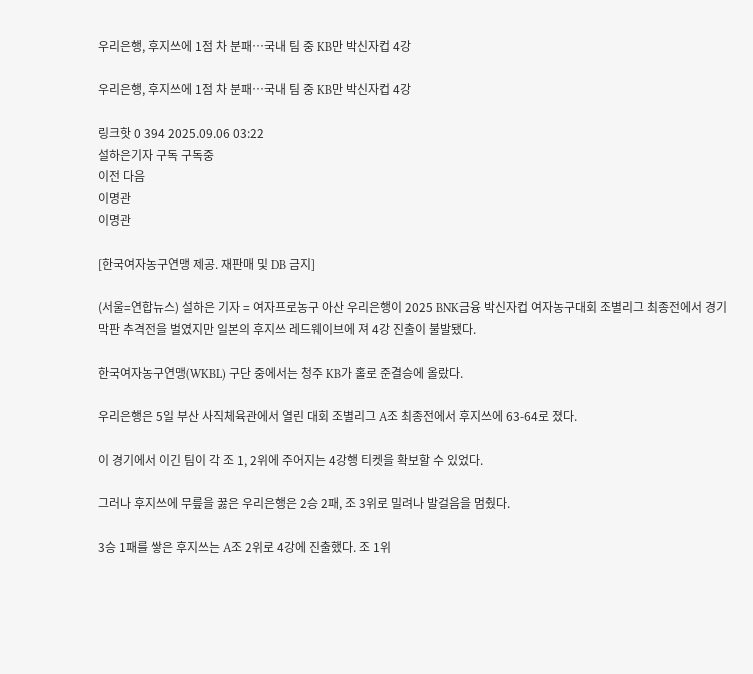우리은행, 후지쓰에 1점 차 분패…국내 팀 중 KB만 박신자컵 4강

우리은행, 후지쓰에 1점 차 분패…국내 팀 중 KB만 박신자컵 4강

링크핫 0 394 2025.09.06 03:22
설하은기자 구독 구독중
이전 다음
이명관
이명관

[한국여자농구연맹 제공. 재판매 및 DB 금지]

(서울=연합뉴스) 설하은 기자 = 여자프로농구 아산 우리은행이 2025 BNK금융 박신자컵 여자농구대회 조별리그 최종전에서 경기 막판 추격전을 벌였지만 일본의 후지쓰 레드웨이브에 져 4강 진출이 불발됐다.

한국여자농구연맹(WKBL) 구단 중에서는 청주 KB가 홀로 준결승에 올랐다.

우리은행은 5일 부산 사직체육관에서 열린 대회 조별리그 A조 최종전에서 후지쓰에 63-64로 졌다.

이 경기에서 이긴 팀이 각 조 1, 2위에 주어지는 4강행 티켓을 확보할 수 있었다.

그러나 후지쓰에 무릎을 꿇은 우리은행은 2승 2패, 조 3위로 밀려나 발걸음을 멈췄다.

3승 1패를 쌓은 후지쓰는 A조 2위로 4강에 진출했다. 조 1위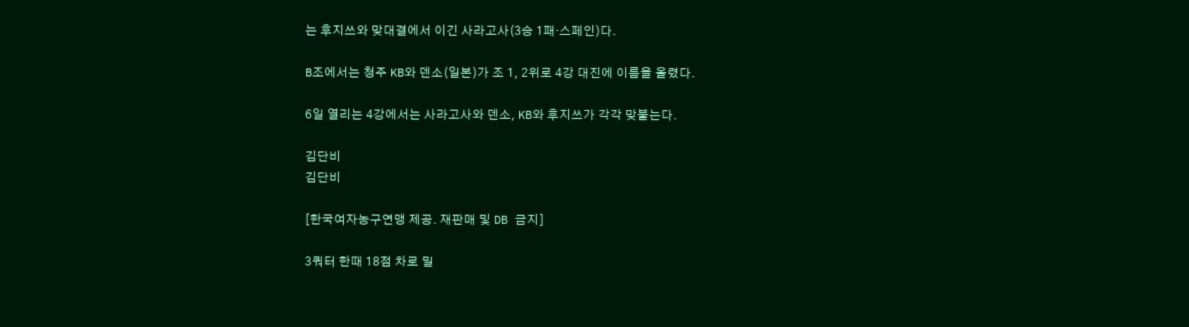는 후지쓰와 맞대결에서 이긴 사라고사(3승 1패·스페인)다.

B조에서는 청주 KB와 덴소(일본)가 조 1, 2위로 4강 대진에 이름을 올렸다.

6일 열리는 4강에서는 사라고사와 덴소, KB와 후지쓰가 각각 맞붙는다.

김단비
김단비

[한국여자농구연맹 제공. 재판매 및 DB 금지]

3쿼터 한때 18점 차로 밀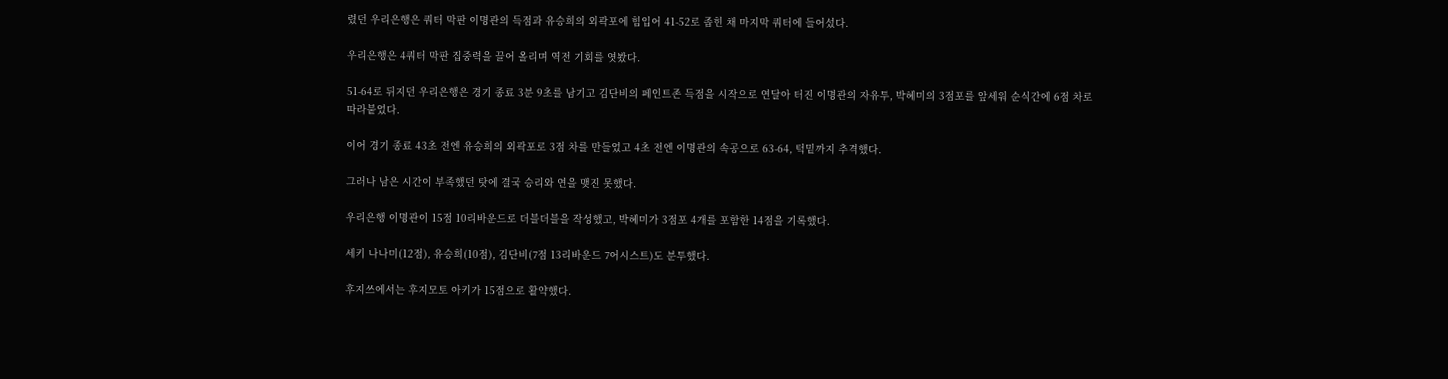렸던 우리은행은 쿼터 막판 이명관의 득점과 유승희의 외곽포에 힘입어 41-52로 좁힌 채 마지막 쿼터에 들어섰다.

우리은행은 4쿼터 막판 집중력을 끌어 올리며 역전 기회를 엿봤다.

51-64로 뒤지던 우리은행은 경기 종료 3분 9초를 남기고 김단비의 페인트존 득점을 시작으로 연달아 터진 이명관의 자유투, 박혜미의 3점포를 앞세워 순식간에 6점 차로 따라붙었다.

이어 경기 종료 43초 전엔 유승희의 외곽포로 3점 차를 만들었고 4초 전엔 이명관의 속공으로 63-64, 턱밑까지 추격했다.

그러나 남은 시간이 부족했던 탓에 결국 승리와 연을 맺진 못했다.

우리은행 이명관이 15점 10리바운드로 더블더블을 작성했고, 박혜미가 3점포 4개를 포함한 14점을 기록했다.

세키 나나미(12점), 유승희(10점), 김단비(7점 13리바운드 7어시스트)도 분투했다.

후지쓰에서는 후지모토 아키가 15점으로 활약했다.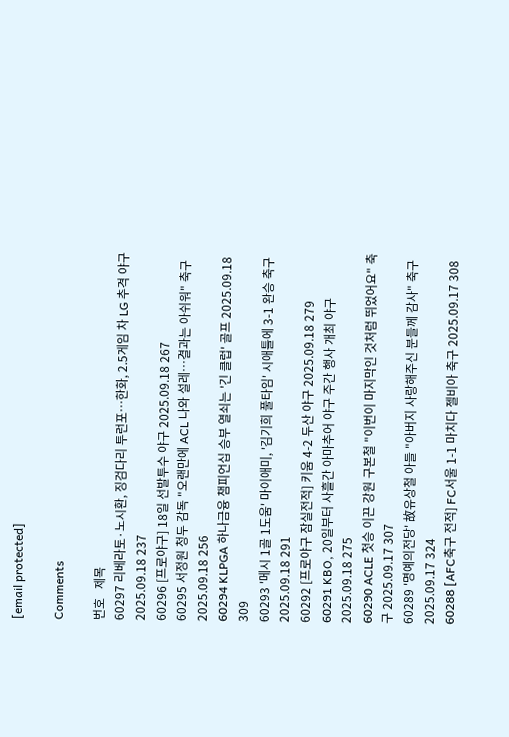[email protected]

Comments

번호   제목
60297 리베라토·노시환, 징검다리 투런포…한화, 2.5게임 차 LG 추격 야구 2025.09.18 237
60296 [프로야구] 18일 선발투수 야구 2025.09.18 267
60295 서정원 청두 감독 "오랜만에 ACL 나와 설레…결과는 아쉬워" 축구 2025.09.18 256
60294 KLPGA 하나금융 챔피언십 승부 열쇠는 '긴 클럽' 골프 2025.09.18 309
60293 '메시 1골 1도움' 마이애미, '김기희 풀타임' 시애틀에 3-1 완승 축구 2025.09.18 291
60292 [프로야구 잠실전적] 키움 4-2 두산 야구 2025.09.18 279
60291 KBO, 20일부터 사흘간 아마추어 야구 주간 행사 개최 야구 2025.09.18 275
60290 ACLE 첫승 이끈 강원 구본철 "이번이 마지막인 것처럼 뛰었어요" 축구 2025.09.17 307
60289 '명예의전당' 故유상철 아들 "아버지 사랑해주신 분들께 감사" 축구 2025.09.17 324
60288 [AFC축구 전적] FC서울 1-1 마치다 젤비아 축구 2025.09.17 308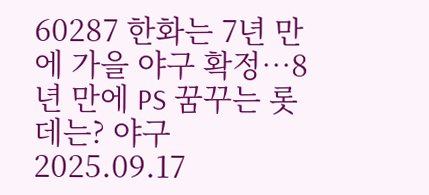60287 한화는 7년 만에 가을 야구 확정…8년 만에 PS 꿈꾸는 롯데는? 야구 2025.09.17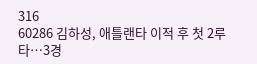316
60286 김하성, 애틀랜타 이적 후 첫 2루타…3경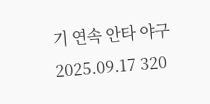기 연속 안타 야구 2025.09.17 320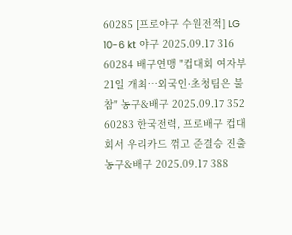60285 [프로야구 수원전적] LG 10-6 kt 야구 2025.09.17 316
60284 배구연맹 "컵대회 여자부 21일 개최…외국인·초청팀은 불참" 농구&배구 2025.09.17 352
60283 한국전력, 프로배구 컵대회서 우리카드 꺾고 준결승 진출 농구&배구 2025.09.17 388